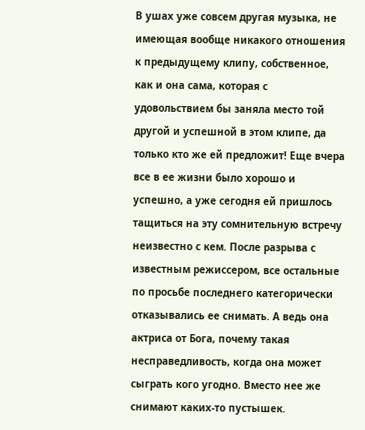В ушах уже совсем другая музыка, не имеющая вообще никакого отношения к предыдущему клипу, собственное, как и она сама, которая с удовольствием бы заняла место той другой и успешной в этом клипе, да только кто же ей предложит! Еще вчера все в ее жизни было хорошо и успешно, а уже сегодня ей пришлось тащиться на эту сомнительную встречу неизвестно с кем. После разрыва с известным режиссером, все остальные по просьбе последнего категорически отказывались ее снимать. А ведь она актриса от Бога, почему такая несправедливость, когда она может сыграть кого угодно. Вместо нее же снимают каких-то пустышек.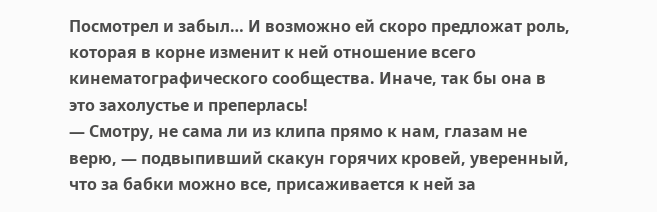Посмотрел и забыл… И возможно ей скоро предложат роль, которая в корне изменит к ней отношение всего кинематографического сообщества. Иначе, так бы она в это захолустье и преперлась!
— Смотру, не сама ли из клипа прямо к нам, глазам не верю, — подвыпивший скакун горячих кровей, уверенный, что за бабки можно все, присаживается к ней за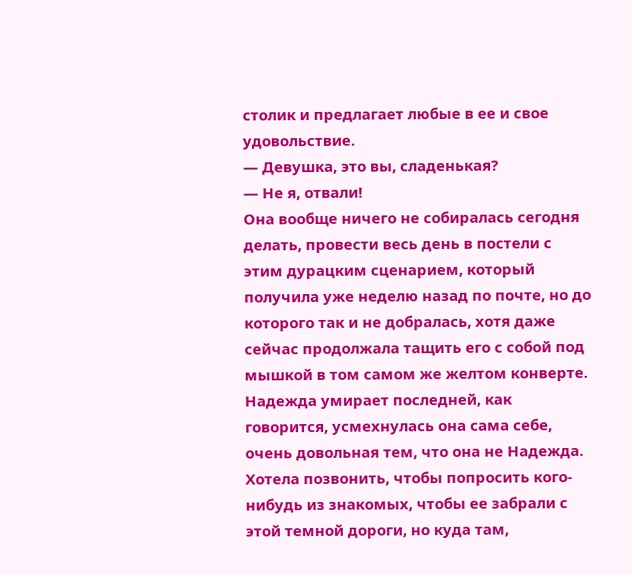столик и предлагает любые в ее и свое удовольствие.
— Девушка, это вы, сладенькая?
— Не я, отвали!
Она вообще ничего не собиралась сегодня делать, провести весь день в постели с этим дурацким сценарием, который получила уже неделю назад по почте, но до которого так и не добралась, хотя даже сейчас продолжала тащить его с собой под мышкой в том самом же желтом конверте. Надежда умирает последней, как говорится, усмехнулась она сама себе, очень довольная тем, что она не Надежда. Хотела позвонить, чтобы попросить кого-нибудь из знакомых, чтобы ее забрали с этой темной дороги, но куда там,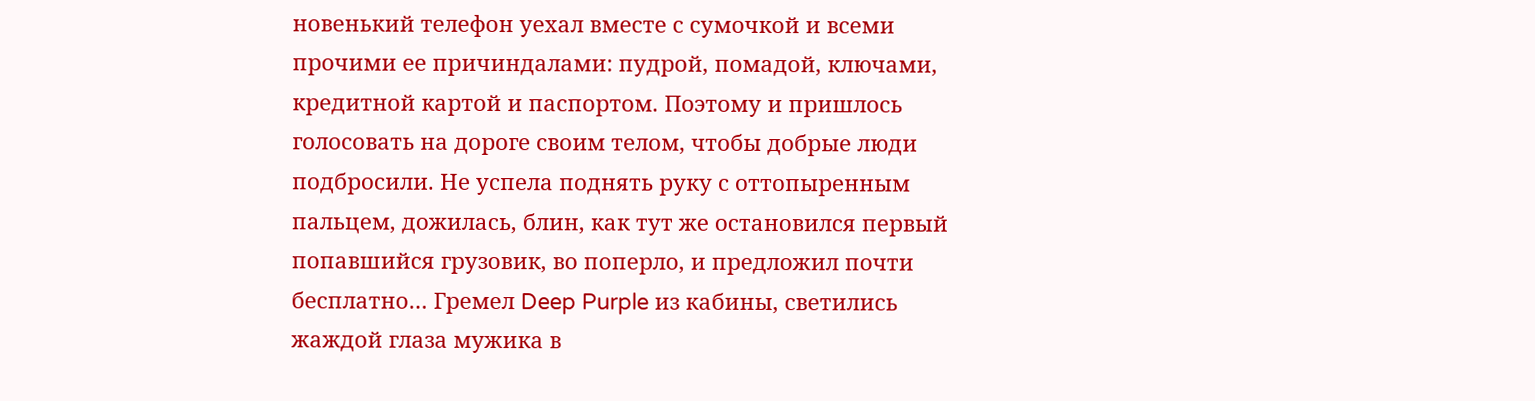новенький телефон уехал вместе с сумочкой и всеми прочими ее причиндалами: пудрой, помадой, ключами, кредитной картой и паспортом. Поэтому и пришлось голосовать на дороге своим телом, чтобы добрые люди подбросили. Не успела поднять руку с оттопыренным пальцем, дожилась, блин, как тут же остановился первый попавшийся грузовик, во поперло, и предложил почти бесплатно… Гремел Deep Purple из кабины, светились жаждой глаза мужика в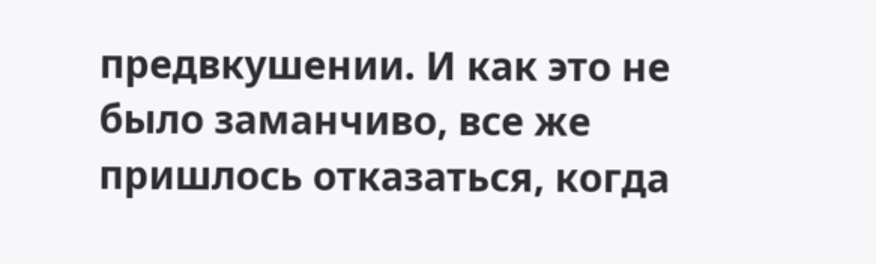предвкушении. И как это не было заманчиво, все же пришлось отказаться, когда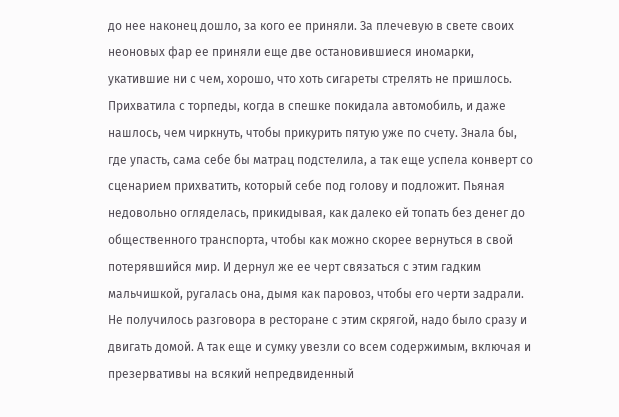до нее наконец дошло, за кого ее приняли. За плечевую в свете своих неоновых фар ее приняли еще две остановившиеся иномарки, укатившие ни с чем, хорошо, что хоть сигареты стрелять не пришлось. Прихватила с торпеды, когда в спешке покидала автомобиль, и даже нашлось, чем чиркнуть, чтобы прикурить пятую уже по счету. Знала бы, где упасть, сама себе бы матрац подстелила, а так еще успела конверт со сценарием прихватить, который себе под голову и подложит. Пьяная недовольно огляделась, прикидывая, как далеко ей топать без денег до общественного транспорта, чтобы как можно скорее вернуться в свой потерявшийся мир. И дернул же ее черт связаться с этим гадким мальчишкой, ругалась она, дымя как паровоз, чтобы его черти задрали. Не получилось разговора в ресторане с этим скрягой, надо было сразу и двигать домой. А так еще и сумку увезли со всем содержимым, включая и презервативы на всякий непредвиденный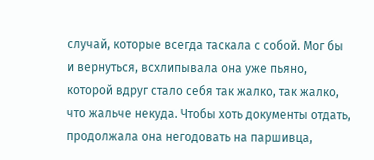случай, которые всегда таскала с собой. Мог бы и вернуться, всхлипывала она уже пьяно, которой вдруг стало себя так жалко, так жалко, что жальче некуда. Чтобы хоть документы отдать, продолжала она негодовать на паршивца,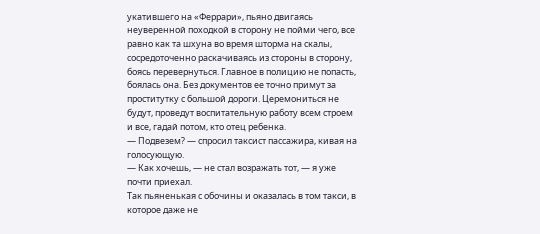укатившего на «Феррари», пьяно двигаясь неуверенной походкой в сторону не пойми чего, все равно как та шхуна во время шторма на скалы, сосредоточенно раскачиваясь из стороны в сторону, боясь перевернуться. Главное в полицию не попасть, боялась она. Без документов ее точно примут за проститутку с большой дороги. Церемониться не будут, проведут воспитательную работу всем строем и все, гадай потом, кто отец ребенка.
— Подвезем? — спросил таксист пассажира, кивая на голосующую.
— Как хочешь, — не стал возражать тот, — я уже почти приехал.
Так пьяненькая с обочины и оказалась в том такси, в которое даже не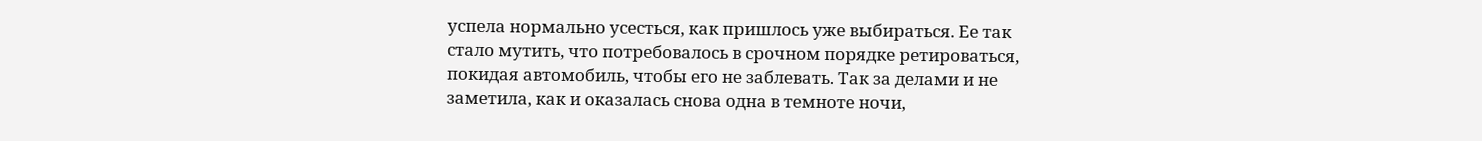успела нормально усесться, как пришлось уже выбираться. Ее так стало мутить, что потребовалось в срочном порядке ретироваться, покидая автомобиль, чтобы его не заблевать. Так за делами и не заметила, как и оказалась снова одна в темноте ночи,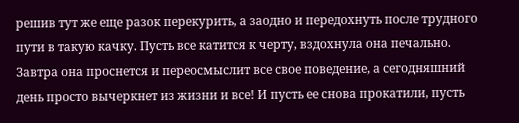решив тут же еще разок перекурить, а заодно и передохнуть после трудного пути в такую качку. Пусть все катится к черту, вздохнула она печально. Завтра она проснется и переосмыслит все свое поведение, а сегодняшний день просто вычеркнет из жизни и все! И пусть ее снова прокатили, пусть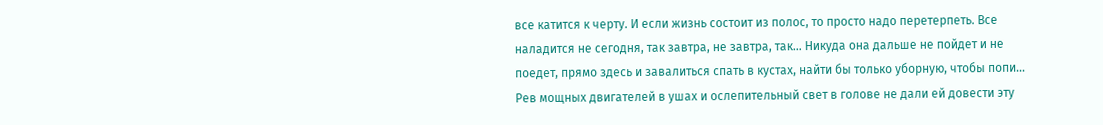все катится к черту. И если жизнь состоит из полос, то просто надо перетерпеть. Все наладится не сегодня, так завтра, не завтра, так… Никуда она дальше не пойдет и не поедет, прямо здесь и завалиться спать в кустах, найти бы только уборную, чтобы попи…
Рев мощных двигателей в ушах и ослепительный свет в голове не дали ей довести эту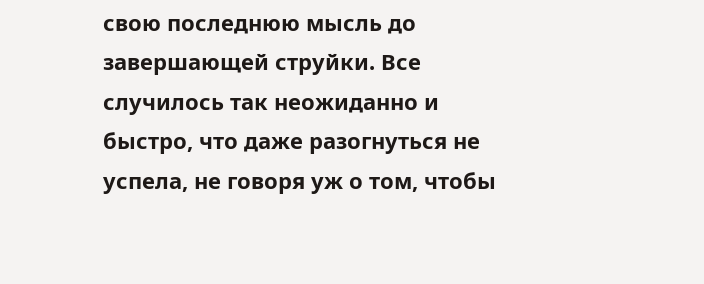свою последнюю мысль до завершающей струйки. Все случилось так неожиданно и быстро, что даже разогнуться не успела, не говоря уж о том, чтобы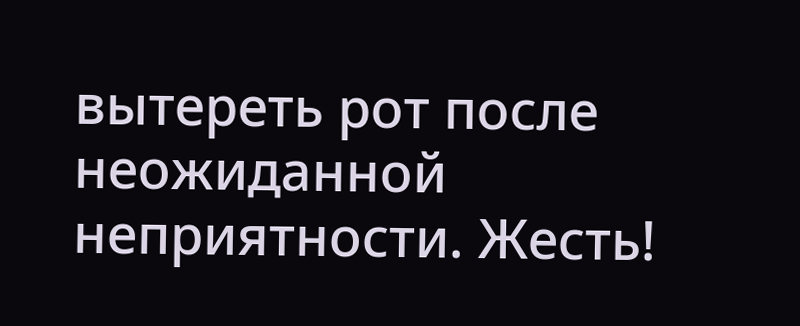вытереть рот после неожиданной неприятности. Жесть!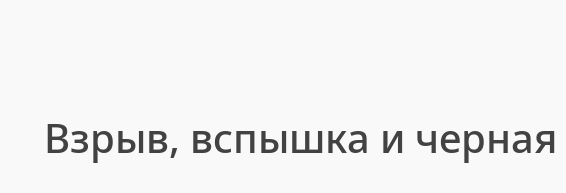Взрыв, вспышка и черная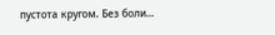пустота кругом. Без боли…